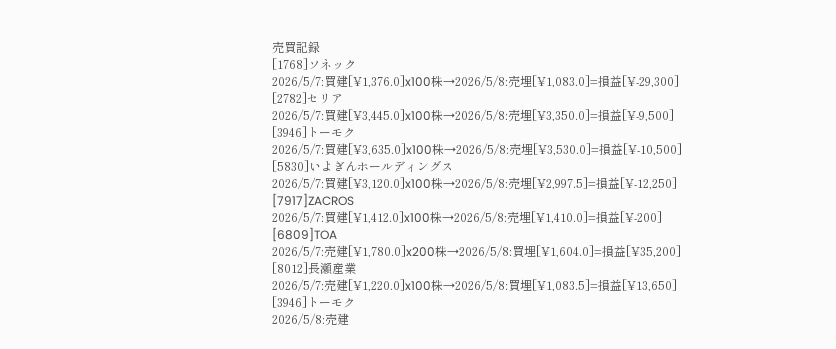売買記録
[1768]ソネック
2026/5/7:買建[¥1,376.0]x100株→2026/5/8:売埋[¥1,083.0]=損益[¥-29,300]
[2782]セリア
2026/5/7:買建[¥3,445.0]x100株→2026/5/8:売埋[¥3,350.0]=損益[¥-9,500]
[3946]トーモク
2026/5/7:買建[¥3,635.0]x100株→2026/5/8:売埋[¥3,530.0]=損益[¥-10,500]
[5830]いよぎんホールディングス
2026/5/7:買建[¥3,120.0]x100株→2026/5/8:売埋[¥2,997.5]=損益[¥-12,250]
[7917]ZACROS
2026/5/7:買建[¥1,412.0]x100株→2026/5/8:売埋[¥1,410.0]=損益[¥-200]
[6809]TOA
2026/5/7:売建[¥1,780.0]x200株→2026/5/8:買埋[¥1,604.0]=損益[¥35,200]
[8012]長瀬産業
2026/5/7:売建[¥1,220.0]x100株→2026/5/8:買埋[¥1,083.5]=損益[¥13,650]
[3946]トーモク
2026/5/8:売建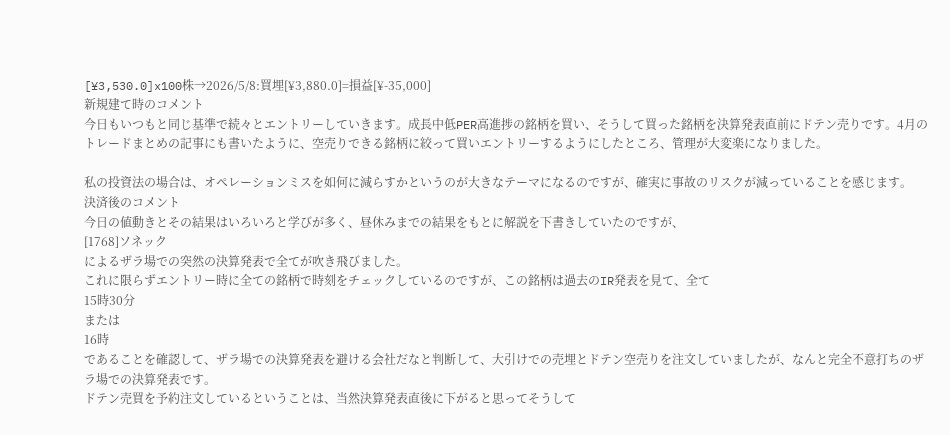[¥3,530.0]x100株→2026/5/8:買埋[¥3,880.0]=損益[¥-35,000]
新規建て時のコメント
今日もいつもと同じ基準で続々とエントリーしていきます。成長中低PER高進捗の銘柄を買い、そうして買った銘柄を決算発表直前にドテン売りです。4月のトレードまとめの記事にも書いたように、空売りできる銘柄に絞って買いエントリーするようにしたところ、管理が大変楽になりました。

私の投資法の場合は、オペレーションミスを如何に減らすかというのが大きなテーマになるのですが、確実に事故のリスクが減っていることを感じます。
決済後のコメント
今日の値動きとその結果はいろいろと学びが多く、昼休みまでの結果をもとに解説を下書きしていたのですが、
[1768]ソネック
によるザラ場での突然の決算発表で全てが吹き飛びました。
これに限らずエントリー時に全ての銘柄で時刻をチェックしているのですが、この銘柄は過去のIR発表を見て、全て
15時30分
または
16時
であることを確認して、ザラ場での決算発表を避ける会社だなと判断して、大引けでの売埋とドテン空売りを注文していましたが、なんと完全不意打ちのザラ場での決算発表です。
ドテン売買を予約注文しているということは、当然決算発表直後に下がると思ってそうして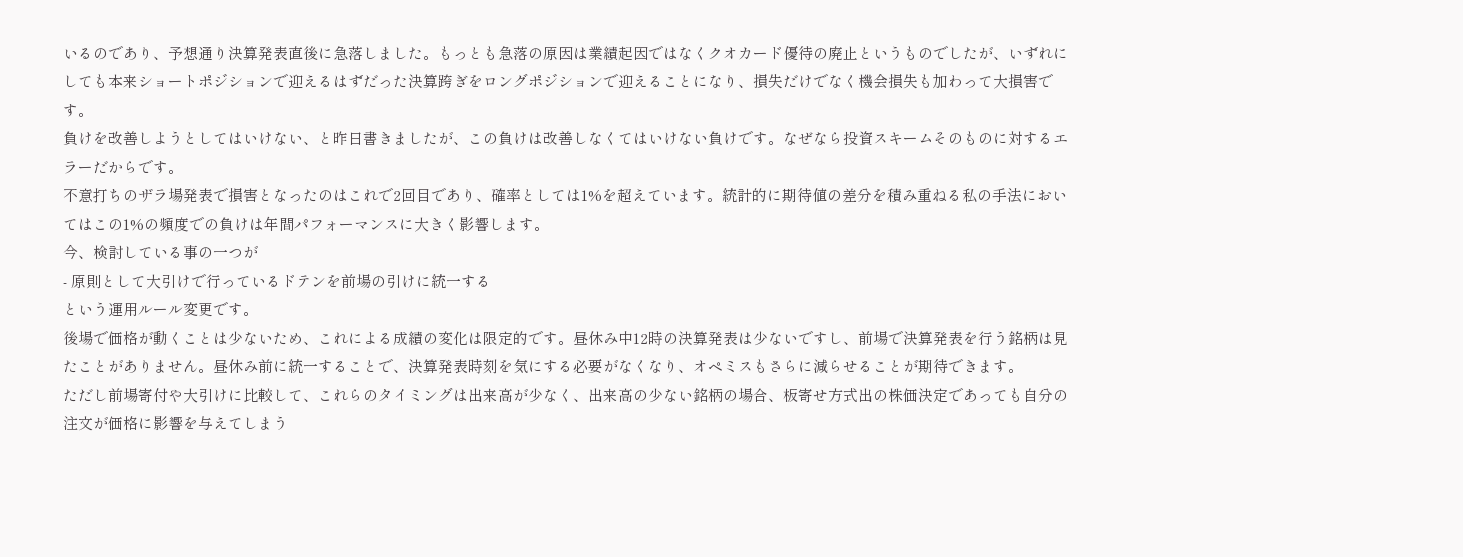いるのであり、予想通り決算発表直後に急落しました。もっとも急落の原因は業績起因ではなくクオカード優待の廃止というものでしたが、いずれにしても本来ショートポジションで迎えるはずだった決算跨ぎをロングポジションで迎えることになり、損失だけでなく機会損失も加わって大損害です。
負けを改善しようとしてはいけない、と昨日書きましたが、この負けは改善しなくてはいけない負けです。なぜなら投資スキームそのものに対するエラーだからです。
不意打ちのザラ場発表で損害となったのはこれで2回目であり、確率としては1%を超えています。統計的に期待値の差分を積み重ねる私の手法においてはこの1%の頻度での負けは年間パフォーマンスに大きく影響します。
今、検討している事の一つが
- 原則として大引けで行っているドテンを前場の引けに統一する
という運用ルール変更です。
後場で価格が動くことは少ないため、これによる成績の変化は限定的です。昼休み中12時の決算発表は少ないですし、前場で決算発表を行う銘柄は見たことがありません。昼休み前に統一することで、決算発表時刻を気にする必要がなくなり、オペミスもさらに減らせることが期待できます。
ただし前場寄付や大引けに比較して、これらのタイミングは出来高が少なく、出来高の少ない銘柄の場合、板寄せ方式出の株価決定であっても自分の注文が価格に影響を与えてしまう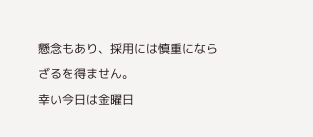懸念もあり、採用には慎重にならざるを得ません。
幸い今日は金曜日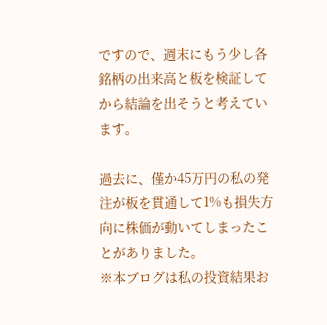ですので、週末にもう少し各銘柄の出来高と板を検証してから結論を出そうと考えています。

過去に、僅か45万円の私の発注が板を貫通して1%も損失方向に株価が動いてしまったことがありました。
※本ブログは私の投資結果お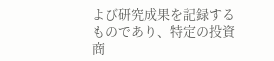よび研究成果を記録するものであり、特定の投資商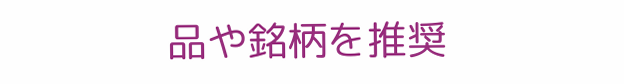品や銘柄を推奨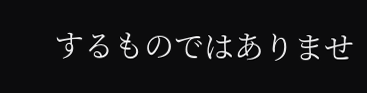するものではありませ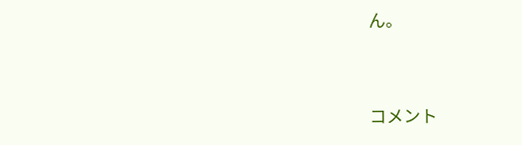ん。


コメント